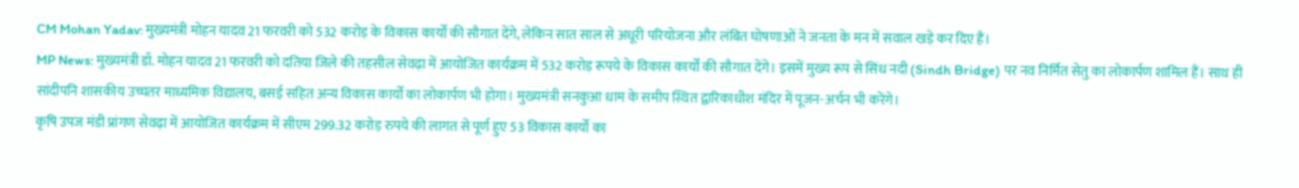CM Mohan Yadav: मुख्यमंत्री मोहन यादव 21 फरवरी को 532 करोड़ के विकास कार्यों की सौगात देंगे, लेकिन सात साल से अधूरी परियोजना और लंबित घोषणाओं ने जनता के मन में सवाल खड़े कर दिए हैं।
MP News: मुख्यमंत्री डॉ. मोहन यादव 21 फरवरी को दतिया जिले की तहसील सेवढ़ा में आयोजित कार्यक्रम में 532 करोड़ रूपये के विकास कार्यों की सौगात देंगे। इसमें मुख्य रूप से सिंध नदी (Sindh Bridge) पर नव निर्मित सेतु का लोकार्पण शामिल हैं। साथ ही सांदीपनि शासकीय उच्चतर माध्यमिक विद्यालय, बसई सहित अन्य विकास कार्यों का लोकार्पण भी होगा। मुख्यमंत्री सनकुआ धाम के समीप स्थित द्वारिकाधीश मंदिर में पूजन-अर्चन भी करेंगे।
कृषि उपज मंडी प्रांगण सेवढ़ा में आयोजित कार्यक्रम में सीएम 299.32 करोड़ रुपये की लागत से पूर्ण हुए 53 विकास कार्यों का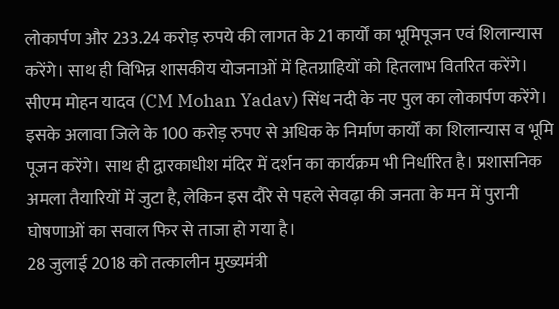लोकार्पण और 233.24 करोड़ रुपये की लागत के 21 कार्यों का भूमिपूजन एवं शिलान्यास करेंगे। साथ ही विभिन्न शासकीय योजनाओं में हितग्राहियों को हितलाभ वितरित करेंगे।
सीएम मोहन यादव (CM Mohan Yadav) सिंध नदी के नए पुल का लोकार्पण करेंगे। इसके अलावा जिले के 100 करोड़ रुपए से अधिक के निर्माण कार्यों का शिलान्यास व भूमि पूजन करेंगे। साथ ही द्वारकाधीश मंदिर में दर्शन का कार्यक्रम भी निर्धारित है। प्रशासनिक अमला तैयारियों में जुटा है, लेकिन इस दौरे से पहले सेवढ़ा की जनता के मन में पुरानी घोषणाओं का सवाल फिर से ताजा हो गया है।
28 जुलाई 2018 को तत्कालीन मुख्यमंत्री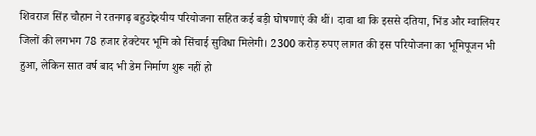शिवराज सिंह चौहान ने रतनगढ़ बहुउद्देश्यीय परियोजना सहित कई बड़ी घोषणाएं की थीं। दावा था कि इससे दतिया, भिंड और ग्वालियर जिलों की लगभग 78 हजार हेक्टेयर भूमि को सिंचाई सुविधा मिलेगी। 2300 करोड़ रुपए लागत की इस परियोजना का भूमिपूजन भी हुआ, लेकिन सात वर्ष बाद भी डेम निर्माण शुरू नहीं हो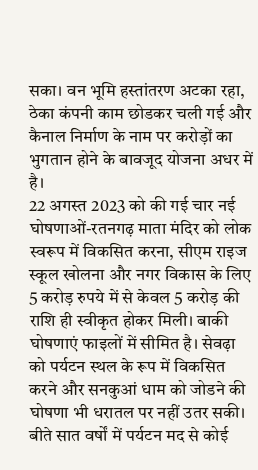सका। वन भूमि हस्तांतरण अटका रहा, ठेका कंपनी काम छोडकर चली गई और कैनाल निर्माण के नाम पर करोड़ों का भुगतान होने के बावजूद योजना अधर में है।
22 अगस्त 2023 को की गई चार नई घोषणाओं-रतनगढ़ माता मंदिर को लोक स्वरूप में विकसित करना, सीएम राइज स्कूल खोलना और नगर विकास के लिए 5 करोड़ रुपये में से केवल 5 करोड़ की राशि ही स्वीकृत होकर मिली। बाकी घोषणाएं फाइलों में सीमित है। सेवढ़ा को पर्यटन स्थल के रूप में विकसित करने और सनकुआं धाम को जोडने की घोषणा भी धरातल पर नहीं उतर सकी। बीते सात वर्षों में पर्यटन मद से कोई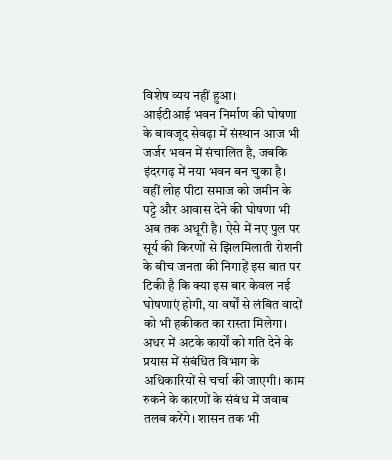विशेष व्यय नहीं हुआ।
आईटीआई भवन निर्माण की घोषणा के बावजूद सेवढ़ा में संस्थान आज भी जर्जर भवन में संचालित है, जबकि इंदरगढ़ में नया भवन बन चुका है। वहीं लोह पीटा समाज को जमीन के पट्टे और आवास देने की घोषणा भी अब तक अधूरी है। ऐसे में नए पुल पर सूर्य की किरणों से झिलमिलाती रोशनी के बीच जनता की निगाहें इस बात पर टिकी है कि क्या इस बार केवल नई घोषणाएं होगी, या वर्षों से लंबित वादों को भी हकीकत का रास्ता मिलेगा।
अधर में अटके कार्यों को गति देने के प्रयास में संबंधित विभाग के अधिकारियों से चर्चा की जाएगी। काम रुकने के कारणों के संबंध में जवाब तलब करेंगे। शासन तक भी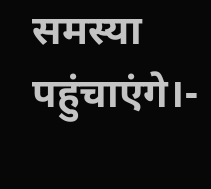समस्या पहुंचाएंगे।-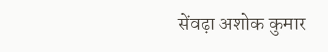सेंवढ़ा अशोक कुमार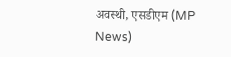अवस्थी, एसडीएम (MP News)